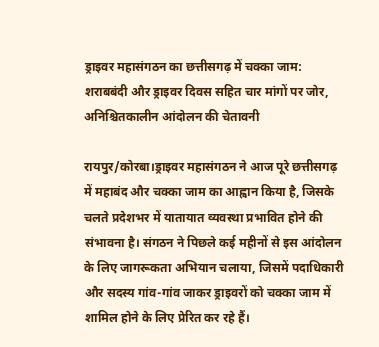ड्राइवर महासंगठन का छत्तीसगढ़ में चक्का जाम: शराबबंदी और ड्राइवर दिवस सहित चार मांगों पर जोर, अनिश्चितकालीन आंदोलन की चेतावनी

रायपुर/कोरबा।ड्राइवर महासंगठन ने आज पूरे छत्तीसगढ़ में महाबंद और चक्का जाम का आह्वान किया है, जिसके चलते प्रदेशभर में यातायात व्यवस्था प्रभावित होने की संभावना है। संगठन ने पिछले कई महीनों से इस आंदोलन के लिए जागरूकता अभियान चलाया, जिसमें पदाधिकारी और सदस्य गांव-गांव जाकर ड्राइवरों को चक्का जाम में शामिल होने के लिए प्रेरित कर रहे हैं।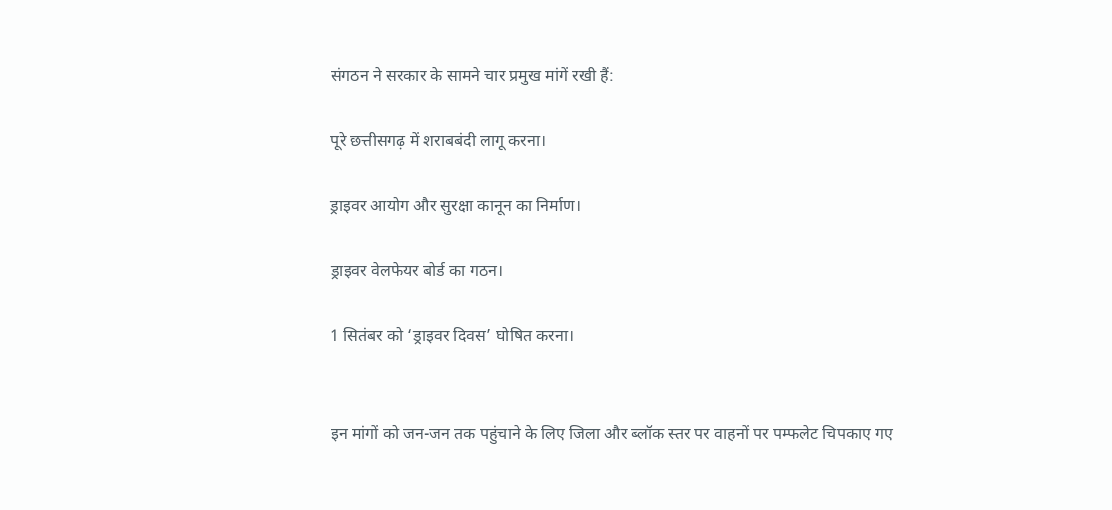संगठन ने सरकार के सामने चार प्रमुख मांगें रखी हैं:

पूरे छत्तीसगढ़ में शराबबंदी लागू करना।

ड्राइवर आयोग और सुरक्षा कानून का निर्माण।

ड्राइवर वेलफेयर बोर्ड का गठन।

1 सितंबर को ‘ड्राइवर दिवस’ घोषित करना।


इन मांगों को जन-जन तक पहुंचाने के लिए जिला और ब्लॉक स्तर पर वाहनों पर पम्फलेट चिपकाए गए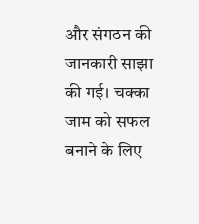और संगठन की जानकारी साझा की गई। चक्का जाम को सफल बनाने के लिए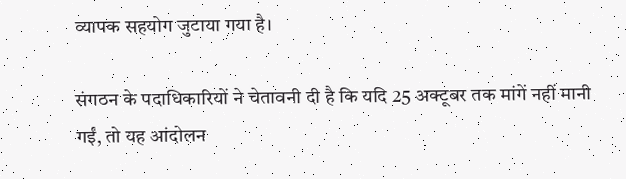व्यापक सहयोग जुटाया गया है।

संगठन के पदाधिकारियों ने चेतावनी दी है कि यदि 25 अक्टूबर तक मांगें नहीं मानी गईं, तो यह आंदोलन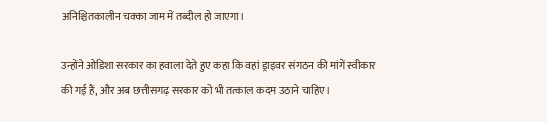अनिश्चितकालीन चक्का जाम में तब्दील हो जाएगा।

उन्होंने ओडिशा सरकार का हवाला देते हुए कहा कि वहां ड्राइवर संगठन की मांगें स्वीकार की गई हैं, और अब छत्तीसगढ़ सरकार को भी तत्काल कदम उठाने चाहिए।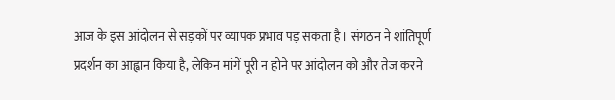आज के इस आंदोलन से सड़कों पर व्यापक प्रभाव पड़ सकता है। संगठन ने शांतिपूर्ण प्रदर्शन का आह्वान किया है, लेकिन मांगें पूरी न होने पर आंदोलन को और तेज करने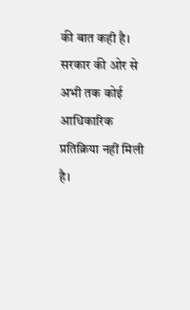की बात कही है। सरकार की ओर से अभी तक कोई आधिकारिक प्रतिक्रिया नहीं मिली है।